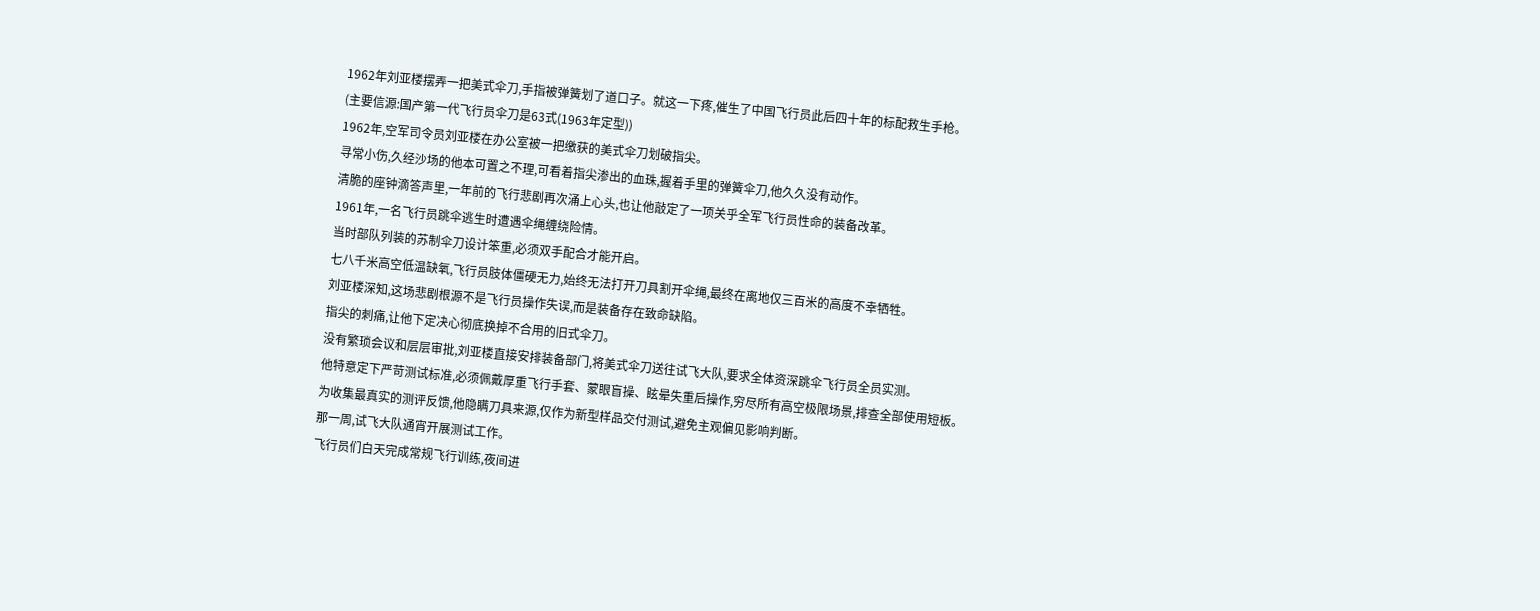1962年刘亚楼摆弄一把美式伞刀,手指被弹簧划了道口子。就这一下疼,催生了中国飞行员此后四十年的标配救生手枪。
(主要信源:国产第一代飞行员伞刀是63式(1963年定型))
1962年,空军司令员刘亚楼在办公室被一把缴获的美式伞刀划破指尖。
寻常小伤,久经沙场的他本可置之不理,可看着指尖渗出的血珠,握着手里的弹簧伞刀,他久久没有动作。
清脆的座钟滴答声里,一年前的飞行悲剧再次涌上心头,也让他敲定了一项关乎全军飞行员性命的装备改革。
1961年,一名飞行员跳伞逃生时遭遇伞绳缠绕险情。
当时部队列装的苏制伞刀设计笨重,必须双手配合才能开启。
七八千米高空低温缺氧,飞行员肢体僵硬无力,始终无法打开刀具割开伞绳,最终在离地仅三百米的高度不幸牺牲。
刘亚楼深知,这场悲剧根源不是飞行员操作失误,而是装备存在致命缺陷。
指尖的刺痛,让他下定决心彻底换掉不合用的旧式伞刀。
没有繁琐会议和层层审批,刘亚楼直接安排装备部门,将美式伞刀送往试飞大队,要求全体资深跳伞飞行员全员实测。
他特意定下严苛测试标准,必须佩戴厚重飞行手套、蒙眼盲操、眩晕失重后操作,穷尽所有高空极限场景,排查全部使用短板。
为收集最真实的测评反馈,他隐瞒刀具来源,仅作为新型样品交付测试,避免主观偏见影响判断。
那一周,试飞大队通宵开展测试工作。
飞行员们白天完成常规飞行训练,夜间进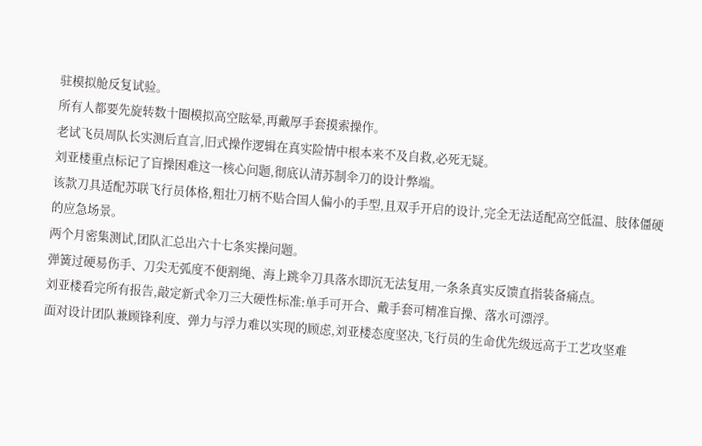驻模拟舱反复试验。
所有人都要先旋转数十圈模拟高空眩晕,再戴厚手套摸索操作。
老试飞员周队长实测后直言,旧式操作逻辑在真实险情中根本来不及自救,必死无疑。
刘亚楼重点标记了盲操困难这一核心问题,彻底认清苏制伞刀的设计弊端。
该款刀具适配苏联飞行员体格,粗壮刀柄不贴合国人偏小的手型,且双手开启的设计,完全无法适配高空低温、肢体僵硬的应急场景。
两个月密集测试,团队汇总出六十七条实操问题。
弹簧过硬易伤手、刀尖无弧度不便割绳、海上跳伞刀具落水即沉无法复用,一条条真实反馈直指装备痛点。
刘亚楼看完所有报告,敲定新式伞刀三大硬性标准:单手可开合、戴手套可精准盲操、落水可漂浮。
面对设计团队兼顾锋利度、弹力与浮力难以实现的顾虑,刘亚楼态度坚决,飞行员的生命优先级远高于工艺攻坚难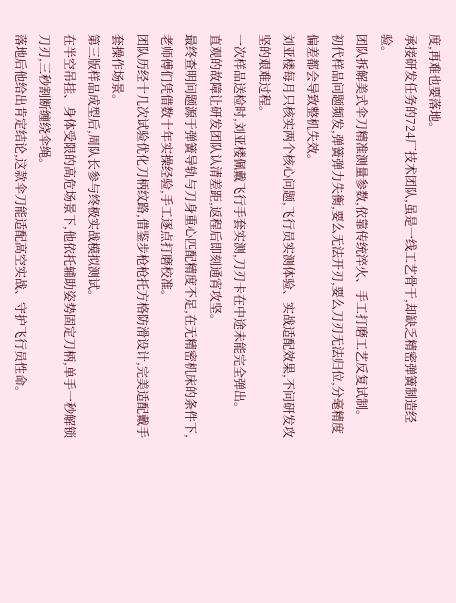度,再难也要落地。
承接研发任务的724厂技术团队,虽是一线工艺骨干,却缺乏精密弹簧制造经验。
团队拆解美式伞刀精准测量参数,依靠传统淬火、手工打磨工艺反复试制。
初代样品问题频发,弹簧弹力失衡,要么无法开刃,要么刀刃无法归位,分毫精度偏差都会导致整机失效。
刘亚楼每月只核实两个核心问题,飞行员实测体验、实战适配效果,不问研发攻坚的艰难过程。
一次样品送检时,刘亚楼佩戴飞行手套实测,刀刃卡在中途未能完全弹出。
直观的故障让研发团队认清差距,返程后即刻通宵攻坚。
最终查明问题源于弹簧导轨与刀身重心匹配精度不足,在无精密机床的条件下,老师傅们凭借数十年实操经验,手工逐点打磨校准。
团队历经十几次试验优化刀柄纹路,借鉴步枪枪托方格防滑设计,完美适配戴手套操作场景。
第三版样品成型后,周队长参与终极实战模拟测试。
在半空吊挂、身体受限的高危场景下,他依托辅助姿势固定刀柄,单手一秒解锁刀刃,三秒割断缠绕伞绳。
落地后他给出肯定结论,这款伞刀能适配高空实战、守护飞行员性命。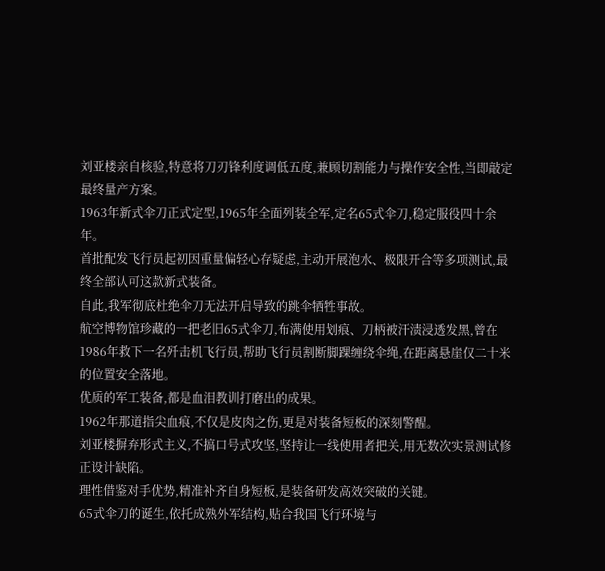刘亚楼亲自核验,特意将刀刃锋利度调低五度,兼顾切割能力与操作安全性,当即敲定最终量产方案。
1963年新式伞刀正式定型,1965年全面列装全军,定名65式伞刀,稳定服役四十余年。
首批配发飞行员起初因重量偏轻心存疑虑,主动开展泡水、极限开合等多项测试,最终全部认可这款新式装备。
自此,我军彻底杜绝伞刀无法开启导致的跳伞牺牲事故。
航空博物馆珍藏的一把老旧65式伞刀,布满使用划痕、刀柄被汗渍浸透发黑,曾在1986年救下一名歼击机飞行员,帮助飞行员割断脚踝缠绕伞绳,在距离悬崖仅二十米的位置安全落地。
优质的军工装备,都是血泪教训打磨出的成果。
1962年那道指尖血痕,不仅是皮肉之伤,更是对装备短板的深刻警醒。
刘亚楼摒弃形式主义,不搞口号式攻坚,坚持让一线使用者把关,用无数次实景测试修正设计缺陷。
理性借鉴对手优势,精准补齐自身短板,是装备研发高效突破的关键。
65式伞刀的诞生,依托成熟外军结构,贴合我国飞行环境与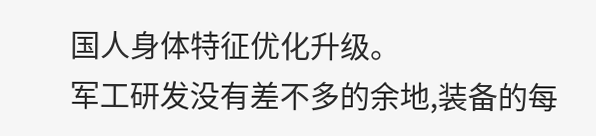国人身体特征优化升级。
军工研发没有差不多的余地,装备的每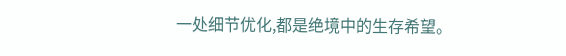一处细节优化,都是绝境中的生存希望。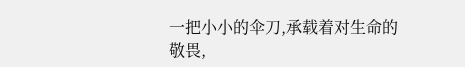一把小小的伞刀,承载着对生命的敬畏,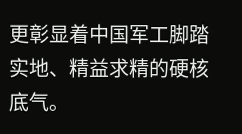更彰显着中国军工脚踏实地、精益求精的硬核底气。